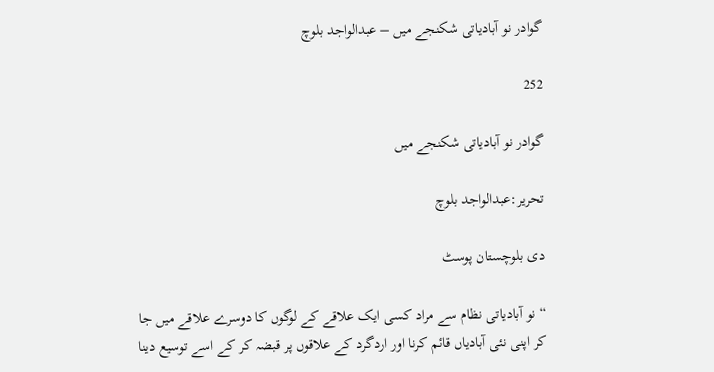گوادر نو آبادیاتی شکنجے میں – عبدالواجد بلوچ

252

گوادر نو آبادیاتی شکنجے میں

تحریر:عبدالواجد بلوچ

دی بلوچستان پوسٹ

“نو آبادیاتی نظام سے مراد کسی ایک علاقے کے لوگوں کا دوسرے علاقے میں جا کر اپنی نئی آبادیاں قائم کرنا اور اردگرد کے علاقوں پر قبضہ کر کے اسے توسیع دینا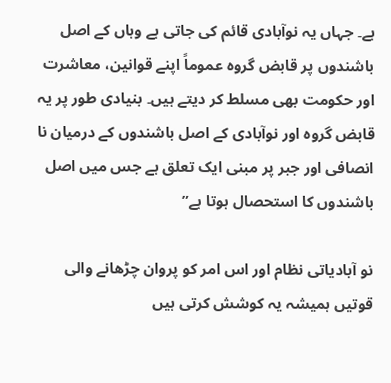ہے۔ جہاں یہ نوآبادی قائم کی جاتی ہے وہاں کے اصل باشندوں پر قابض گروہ عموماً اپنے قوانین، معاشرت اور حکومت بھی مسلط کر دیتے ہیں۔ بنیادی طور پر یہ قابض گروہ اور نوآبادی کے اصل باشندوں کے درمیان نا انصافی اور جبر پر مبنی ایک تعلق ہے جس میں اصل باشندوں کا استحصال ہوتا ہے”

نو آبادیاتی نظام اور اس امر کو پروان چڑھانے والی قوتیں ہمیشہ یہ کوشش کرتی ہیں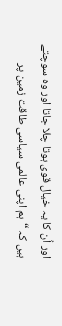اور اُن کا یہ خیال قوی ہوتا چلا جاتا اور وہ سوچتے ہیں کہ “ہم اپنی عالمی سیاسی طاقت زمین پر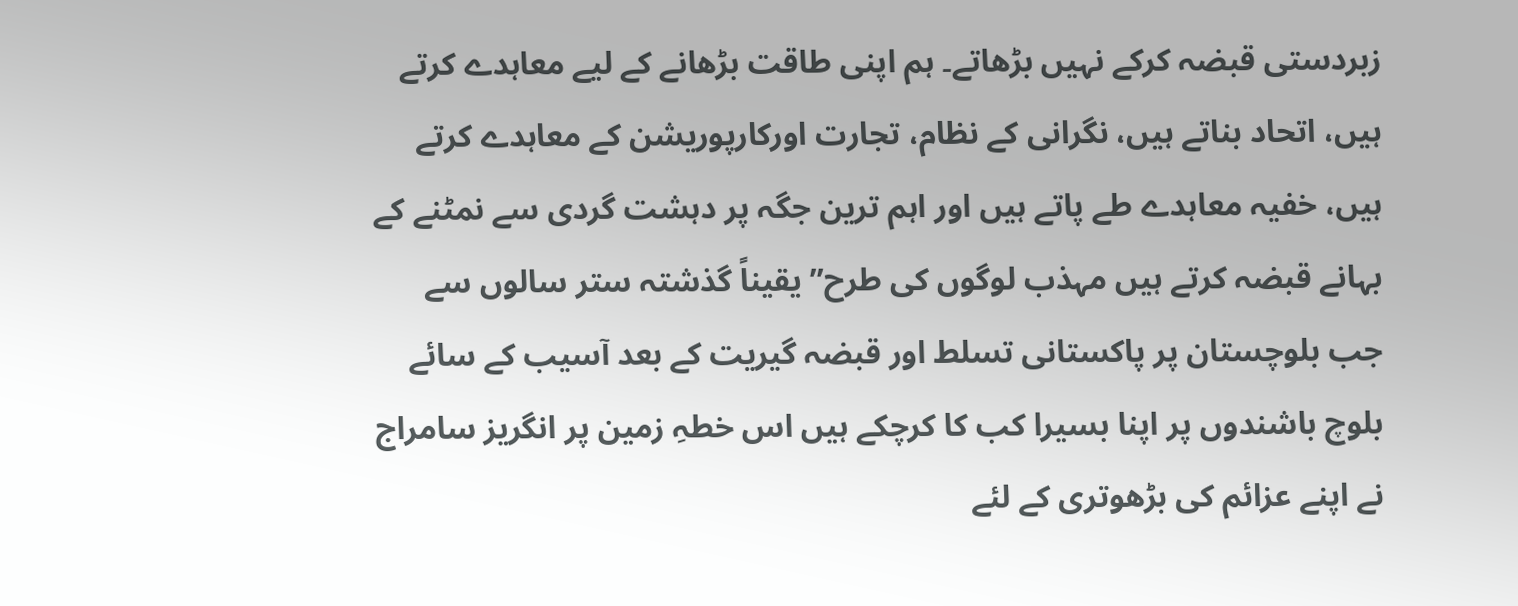زبردستی قبضہ کرکے نہیں بڑھاتے۔ ہم اپنی طاقت بڑھانے کے لیے معاہدے کرتے ہیں، اتحاد بناتے ہیں، نگرانی کے نظام، تجارت اورکارپوریشن کے معاہدے کرتے ہیں، خفیہ معاہدے طے پاتے ہیں اور اہم ترین جگہ پر دہشت گردی سے نمٹنے کے بہانے قبضہ کرتے ہیں مہذب لوگوں کی طرح” یقیناً گذشتہ ستر سالوں سے جب بلوچستان پر پاکستانی تسلط اور قبضہ گیریت کے بعد آسیب کے سائے بلوچ باشندوں پر اپنا بسیرا کب کا کرچکے ہیں اس خطہِ زمین پر انگریز سامراج نے اپنے عزائم کی بڑھوتری کے لئے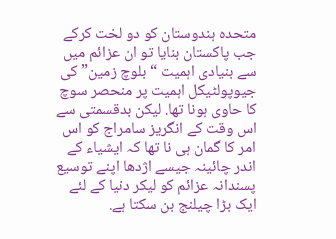متحدہ ہندوستان کو دو لخت کرکے جب پاکستان بنایا تو ان عزائم میں سے بنیادی اہمیت “بلوچ زمین” کی جیوپولٹیکل اہمیت پر منحصر سوچ کا حاوی ہونا تھا. لیکن بدقسمتی سے اس وقت کے انگریز سامراج کو اس امر کا گمان ہی نا تھا کہ ایشیاء کے اندر چائینہ جیسے اژدھا اپنے توسیع پسندانہ عزائم کو لیکر دنیا کے لئے ایک بڑا چیلنج بن سکتا ہے.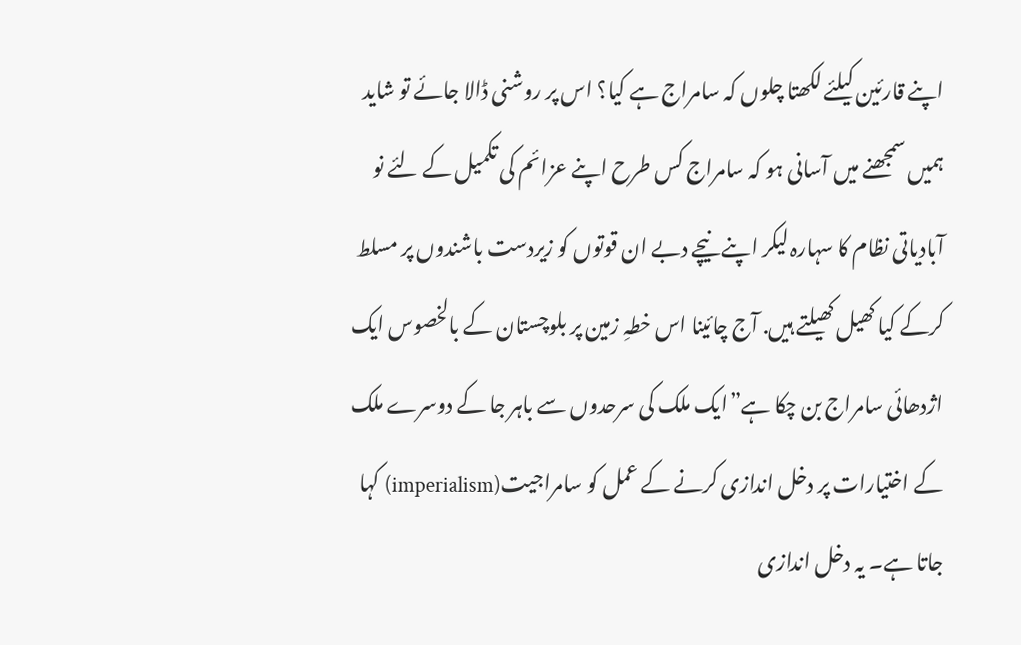اپنے قارئین کیلئے لکھتا چلوں کہ سامراج ہے کیا؟ اس پر روشنی ڈالا جائے تو شاید ہمیں سمجھنے میں آسانی ہو کہ سامراج کس طرح اپنے عزائم کی تکمیل کے لئے نو آبادیاتی نظام کا سہارہ لیکر اپنے نیچے دبے ان قوتوں کو زیردست باشندوں پر مسلط کرکے کیا کھیل کھیلتے ہیں. آج چائینا اس خطہِ زمین پر بلوچستان کے بالخصوس ایک اژدھائی سامراج بن چکا ہے”ایک ملک کی سرحدوں سے باہر جا کے دوسرے ملک کے اختیارات پر دخل اندازی کرنے کے عمل کو سامراجیت(imperialism) کہا جاتا ہے۔ یہ دخل اندازی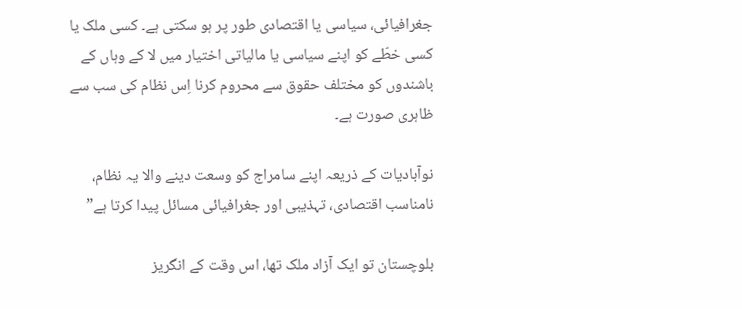جغرافیائی، سیاسی یا اقتصادی طور پر ہو سکتی ہے۔ کسی ملک یا کسی خطّے کو اپنے سیاسی یا مالیاتی اختیار میں لا کے وہاں کے باشندوں کو مختلف حقوق سے محروم کرنا اِس نظام کی سب سے ظاہری صورت ہے۔

نوآبادیات کے ذریعہ اپنے سامراج کو وسعت دینے والا یہ نظام، نامناسب اقتصادی، تہذیبی اور جغرافیائی مسائل پیدا کرتا ہے”

بلوچستان تو ایک آزاد ملک تھا، اس وقت کے انگریز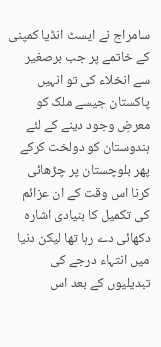سامراج نے ایسٹ انڈیا کمپنی کے خاتمے پر جب برصغیر سے انخلاء کی تو انہیں پاکستان جیسے ملک کو معرضِ وجود دینے کے لئے ہندوستان کو دولخت کرکے پھر بلوچستان پر چڑھائی کرنا اس وقت کے ان عزائم کی تکمیل کا بنیادی اشارہ دکھائی دے رہا تھا لیکن دنیا میں انتہاء درجے کی تبدیلیوں کے بعد اس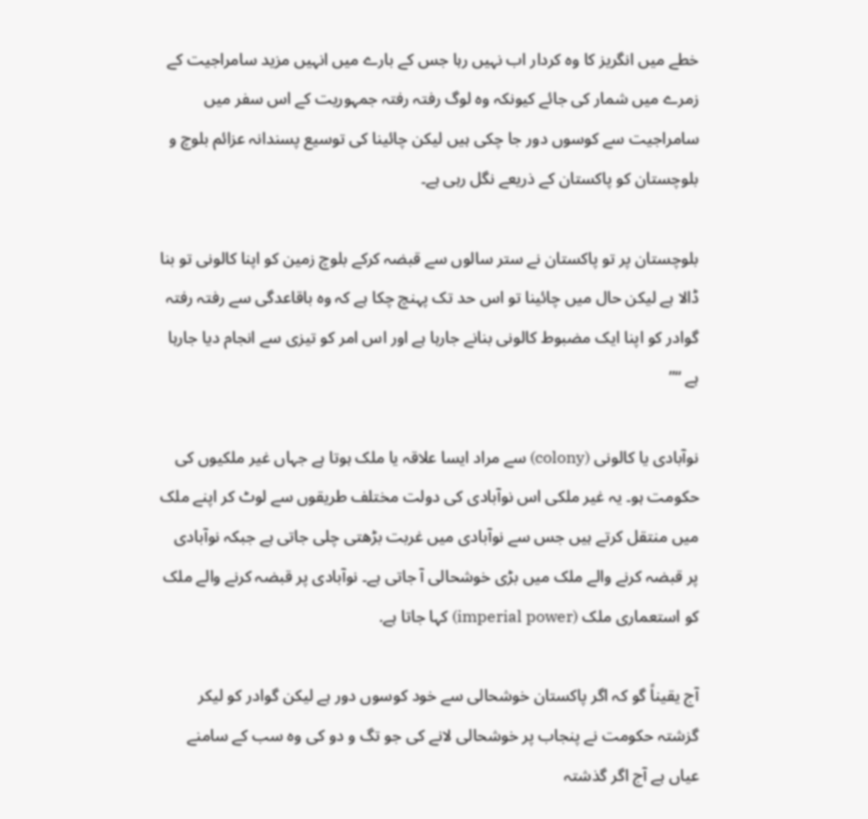خطے میں انگریز کا وہ کردار اب نہیں رہا جس کے بارے میں انہیں مزید سامراجیت کے زمرے میں شمار کی جائے کیونکہ وہ لوگ رفتہ رفتہ جمہوریت کے اس سفر میں سامراجیت سے کوسوں دور جا چکی ہیں لیکن چائینا کی توسیع پسندانہ عزائم بلوچ و بلوچستان کو پاکستان کے ذریعے نگل رہی ہے۔

بلوچستان پر تو پاکستان نے ستر سالوں سے قبضہ کرکے بلوچ زمین کو اپنا کالونی تو بنا ڈالا ہے لیکن حال میں چائینا تو اس حد تک پہنچ چکا ہے کہ وہ باقاعدگی سے رفتہ رفتہ گوادر کو اپنا ایک مضبوط کالونی بنانے جارہا ہے اور اس امر کو تیزی سے انجام دیا جارہا ہے “”

نوآبادی یا کالونی (colony) سے مراد ایسا علاقہ یا ملک ہوتا ہے جہاں غیر ملکیوں کی حکومت ہو۔ یہ غیر ملکی اس نوآبادی کی دولت مختلف طریقوں سے لوٹ کر اپنے ملک میں منتقل کرتے ہیں جس سے نوآبادی میں غربت بڑھتی چلی جاتی ہے جبکہ نوآبادی پر قبضہ کرنے والے ملک میں بڑی خوشحالی آ جاتی ہے۔ نوآبادی پر قبضہ کرنے والے ملک کو استعماری ملک (imperial power) کہا جاتا ہے.

آج یقیناً گو کہ اگر پاکستان خوشحالی سے خود کوسوں دور ہے لیکن گوادر کو لیکر گزشتہ حکومت نے پنجاب پر خوشحالی لانے کی جو تگ و دو کی وہ سب کے سامنے عیاں ہے آج اگر گذشتہ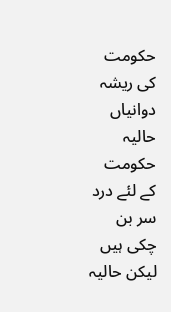حکومت کی ریشہ دوانیاں حالیہ حکومت کے لئے درد سر بن چکی ہیں لیکن حالیہ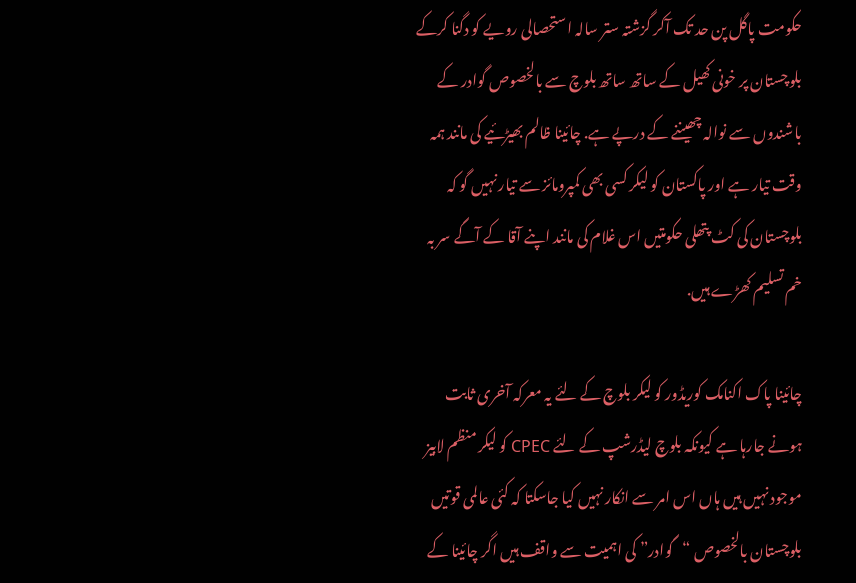حکومت پاگل پن حد تک آکر گزشتہ ستر سالہ استحصالی رویے کو دگنا کرکے بلوچستان پر خونی کھیل کے ساتھ ساتھ بلوچ سے بالخصوص گوادر کے باشندوں سے نوالہ چھیننے کے درپے ہے. چائینا ظالم بھیڑئیے کی مانند ہمہ وقت تیار ہے اور پاکستان کو لیکر کسی بھی کمپرومائز سے تیار نہیں گو کہ بلوچستان کی کٹ پتھلی حکومتیں اس غلام کی مانند اپنے آقا کے آگے سر بہ خم تسلیم کھڑے ہیں.

چائینا پاک اکنامک کوریڈور کو لیکر بلوچ کے لئے یہ معرکہ آخری ثابت ہونے جارہا ہے کیونکہ بلوچ لیڈرشپ کے لئے CPEC کو لیکر منظم لابیز موجود نہیں ہیں ہاں اس امر سے انکار نہیں کیا جاسکتا کہ کئی عالمی قوتیں بلوچستان بالخصوص “گوادر” کی اہمیت سے واقف ہیں اگر چائینا کے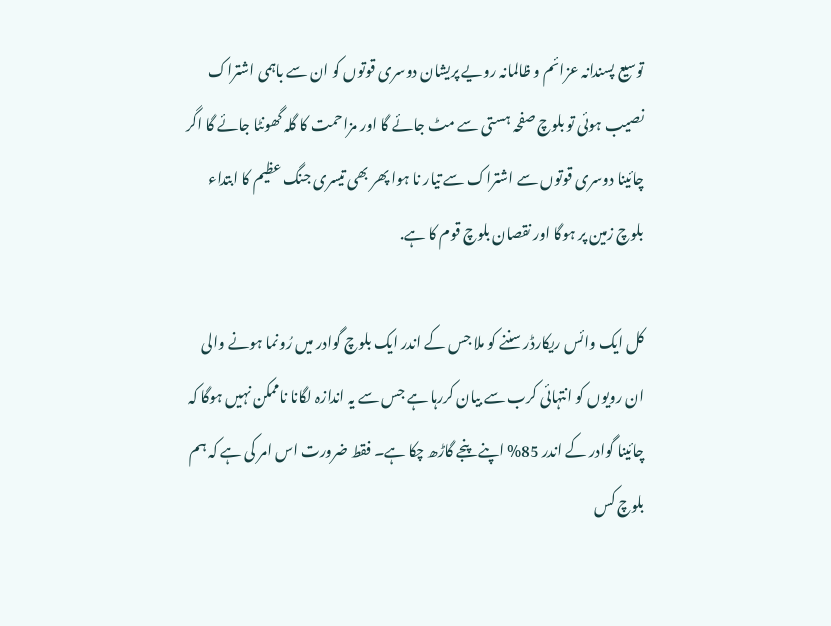توسیع پسندانہ عزائم و ظالمانہ رویے پریشان دوسری قوتوں کو ان سے باہمی اشتراک نصیب ہوئی تو بلوچ صفحہ ہستی سے مٹ جائے گا اور مزاحمت کا گلہ گھونٹا جائے گا اگر چائینا دوسری قوتوں سے اشتراک سے تیار نا ہوا پھر بھی تیسری جنگ عظیم کا ابتداء بلوچ زمین پر ہوگا اور نقصان بلوچ قوم کا ہے.

کل ایک وائس ریکارڈر سننے کو ملا جس کے اندر ایک بلوچ گوادر میں رُونما ہونے والی ان رویوں کو انتہائی کرب سے بیان کررہا ہے جس سے یہ اندازہ لگانا ناممکن نہیں ہوگا کہ چائینا گوادر کے اندر 85% اپنے پنجے گاڑھ چکا ہے۔ فقط ضرورت اس امر کی ہے کہ ہم بلوچ کس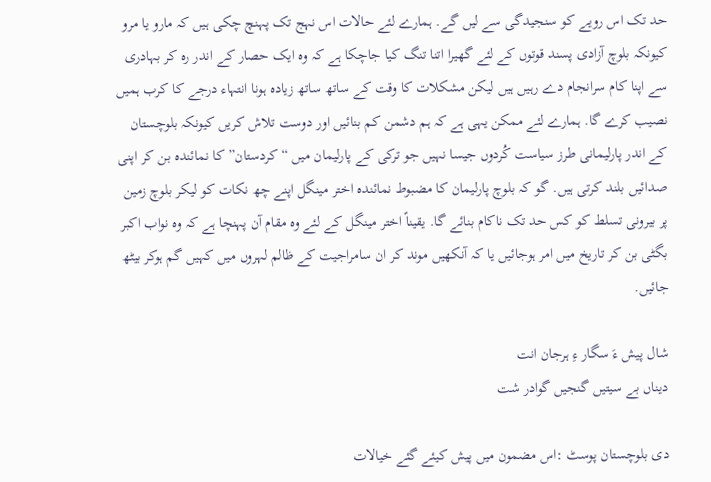حد تک اس رویے کو سنجیدگی سے لیں گے. ہمارے لئے حالات اس نہج تک پہنچ چکی ہیں کہ مارو یا مرو کیونکہ بلوچ آزادی پسند قوتوں کے لئے گھیرا اتنا تنگ کیا جاچکا ہے کہ وہ ایک حصار کے اندر رہ کر بہادری سے اپنا کام سرانجام دے رہیں ہیں لیکن مشکلات کا وقت کے ساتھ ساتھ زیادہ ہونا انتہاء درجے کا کرب ہمیں نصیب کرے گا. ہمارے لئے ممکن یہی ہے کہ ہم دشمن کم بنائیں اور دوست تلاش کریں کیونکہ بلوچستان کے اندر پارلیمانی طرز سیاست کُردوں جیسا نہیں جو ترکی کے پارلیمان میں “کردستان” کا نمائندہ بن کر اپنی صدائیں بلند کرتی ہیں. گو کہ بلوچ پارلیمان کا مضبوط نمائندہ اختر مینگل اپنے چھ نکات کو لیکر بلوچ زمین پر بیرونی تسلط کو کس حد تک ناکام بنائے گا. یقیناً اختر مینگل کے لئے وہ مقام آن پہنچا ہے کہ وہ نواب اکبر بگٹی بن کر تاریخ میں امر ہوجائیں یا کہ آنکھیں موند کر ان سامراجیت کے ظالم لہروں میں کہیں گم ہوکر بیٹھ جائیں.

شال پیش ءَ سگار ءِ ہرجان انت
دیناں بے سیتیں گنجیں گوادر شت

دی بلوچستان پوسٹ :اس مضمون میں پیش کیئے گئے خیالات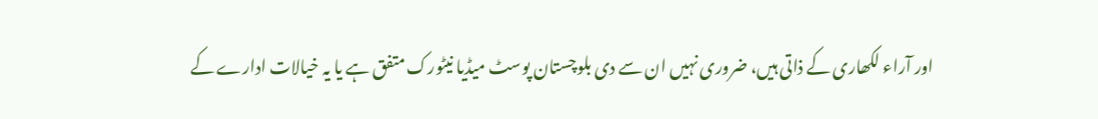اور آراء لکھاری کے ذاتی ہیں، ضروری نہیں ان سے دی بلوچستان پوسٹ میڈیا نیٹورک متفق ہے یا یہ خیالات ادارے کے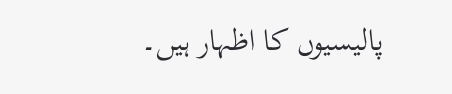پالیسیوں کا اظہار ہیں۔